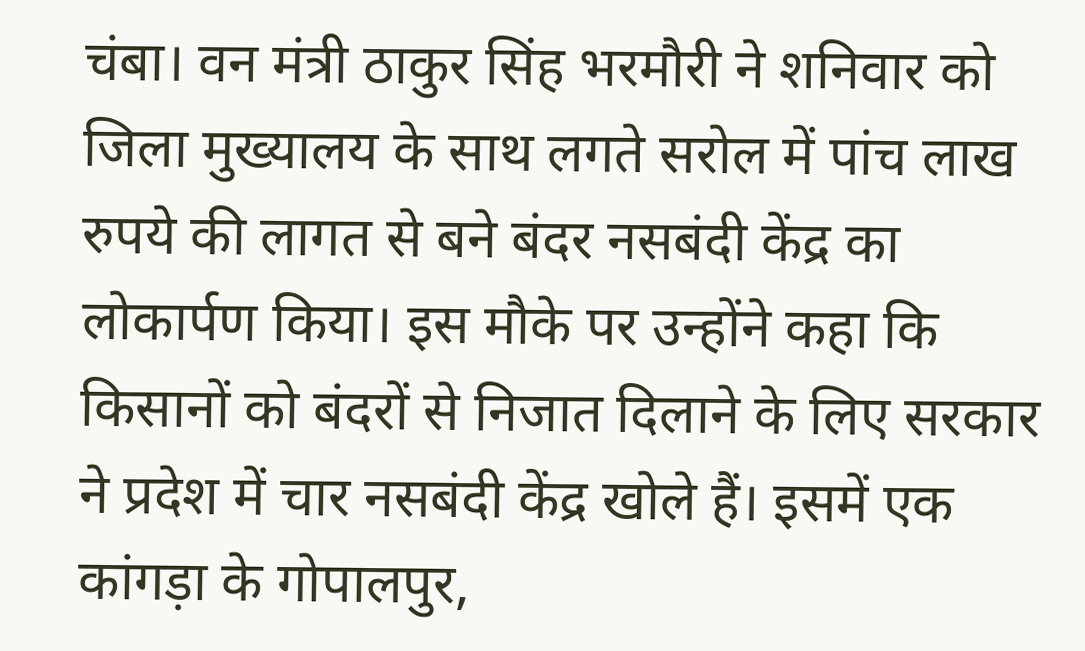चंबा। वन मंत्री ठाकुर सिंह भरमौरी ने शनिवार को जिला मुख्यालय के साथ लगते सरोल में पांच लाख रुपये की लागत से बने बंदर नसबंदी केंद्र का लोकार्पण किया। इस मौके पर उन्होंने कहा कि किसानों को बंदरों से निजात दिलाने के लिए सरकार ने प्रदेश में चार नसबंदी केंद्र खोले हैं। इसमें एक कांगड़ा के गोपालपुर,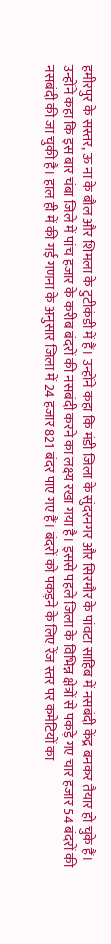हमीरपुर के सस्तर, ऊ ना के बौल और शिमला के टुटीकंडी में हैं। उन्होंने कहा कि मंडी जिला के सुंदरनगर और सिरमौर के पांवटा साहिब में नसबंदी केंद्र बनकर तैयार हो चुके हैं। उन्होंने कहा कि इस बार चंबा जिले में पांच हजार के करीब बंदरों की नसबंदी करने का लक्ष्य रखा गया है। इससे पहले जिला के विभिन्न क्षेत्रों से पकड़े गए चार हजार 54 बंदरों की नसबंदी की जा चुकी है। हाल ही में की गई गणना के अनुसार जिला में 24 हजार 821 बंदर पाए गए हैं। बंदरों को पकड़ने के लिए रेंज स्तर पर कमेटियों का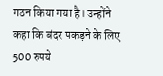गठन किया गया है। उन्होंने कहा कि बंदर पकड़ने के लिए 500 रुपये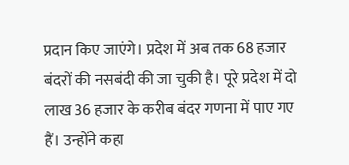प्रदान किए जाएंगे। प्रदेश में अब तक 68 हजार बंदरों की नसबंदी की जा चुकी है। पूरे प्रदेश में दो लाख 36 हजार के करीब बंदर गणना में पाए गए हैं। उन्होंने कहा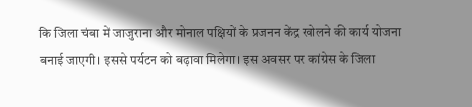कि जिला चंबा में जाजुराना और मोनाल पक्षियों के प्रजनन केंद्र खोलने की कार्य योजना बनाई जाएगी। इससे पर्यटन को बढ़ावा मिलेगा। इस अवसर पर कांग्रेस के जिला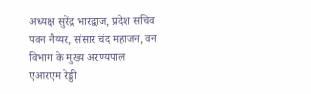अध्यक्ष सुरेंद्र भारद्वाज, प्रदेश सचिव पवन नैय्यर, संसार चंद महाजन, वन विभाग के मुख्य अरण्यपाल एआरएम रेड्डी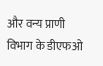और वन्य प्राणी विभाग के डीएफओ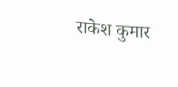राकेश कुमार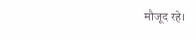मौजूद रहे।